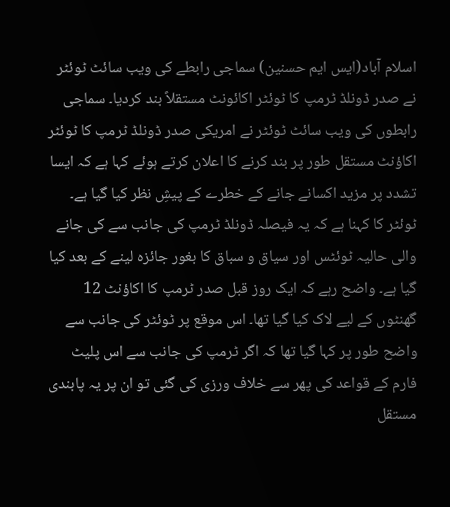اسلام آباد(ایس ایم حسنین) سماجی رابطے کی ویب سائٹ ٹوئٹر نے صدر ڈونلڈ ٹرمپ کا ٹوئٹر اکائونٹ مستقلاً بند کردیا۔ سماجی رابطوں کی ویب سائٹ ٹوئٹر نے امریکی صدر ڈونلڈ ٹرمپ کا ٹوئٹر اکاؤنٹ مستقل طور پر بند کرنے کا اعلان کرتے ہوئے کہا ہے کہ ایسا تشدد پر مزید اکسانے جانے کے خطرے کے پیشِ نظر کیا گیا ہے۔ ٹوئٹر کا کہنا ہے کہ یہ فیصلہ ڈونلڈ ٹرمپ کی جانب سے کی جانے والی حالیہ ٹوئٹس اور سیاق و سباق کا بغور جائزہ لینے کے بعد کیا گیا ہے۔ واضح رہے کہ ایک روز قبل صدر ٹرمپ کا اکاؤنٹ 12 گھنٹوں کے لیے لاک کیا گیا تھا۔ اس موقع پر ٹوئٹر کی جانب سے واضح طور پر کہا گیا تھا کہ اگر ٹرمپ کی جانب سے اس پلیٹ فارم کے قواعد کی پھر سے خلاف ورزی کی گئی تو ان پر یہ پابندی مستقل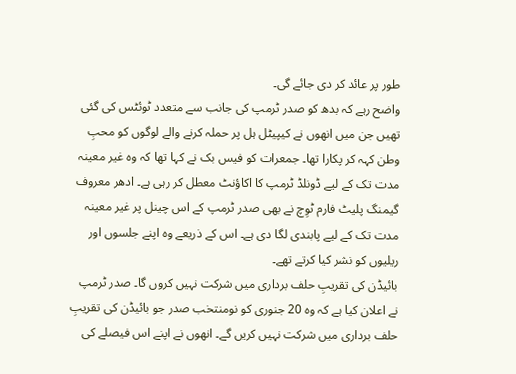طور پر عائد کر دی جائے گی۔
واضح رہے کہ بدھ کو صدر ٹرمپ کی جانب سے متعدد ٹوئٹس کی گئی تھیں جن میں انھوں نے کیپیٹل ہل پر حملہ کرنے والے لوگوں کو محبِ وطن کہہ کر پکارا تھا۔ جمعرات کو فیس بک نے کہا تھا کہ وہ غیر معینہ مدت تک کے لیے ڈونلڈ ٹرمپ کا اکاؤنٹ معطل کر رہی ہے۔ ادھر معروف گیمنگ پلیٹ فارم ٹوِچ نے بھی صدر ٹرمپ کے اس چینل پر غیر معینہ مدت تک کے لیے پابندی لگا دی ہے۔ اس کے ذریعے وہ اپنے جلسوں اور ریلیوں کو نشر کیا کرتے تھے۔
بائیڈن کی تقریبِ حلف برداری میں شرکت نہیں کروں گا۔ صدر ٹرمپ نے اعلان کیا ہے کہ وہ 20 جنوری کو نومنتخب صدر جو بائیڈن کی تقریبِ حلف برداری میں شرکت نہیں کریں گے۔ انھوں نے اپنے اس فیصلے کی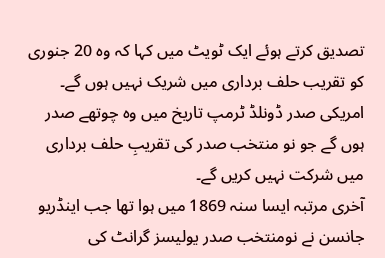تصدیق کرتے ہوئے ایک ٹویٹ میں کہا کہ وہ 20 جنوری کو تقریب حلف برداری میں شریک نہیں ہوں گے۔
امریکی صدر ڈونلڈ ٹرمپ تاریخ میں وہ چوتھے صدر ہوں گے جو نو منتخب صدر کی تقریبِ حلف برداری میں شرکت نہیں کریں گے۔
آخری مرتبہ ایسا سنہ 1869 میں ہوا تھا جب اینڈریو جانسن نے نومنتخب صدر یولیسز گرانٹ کی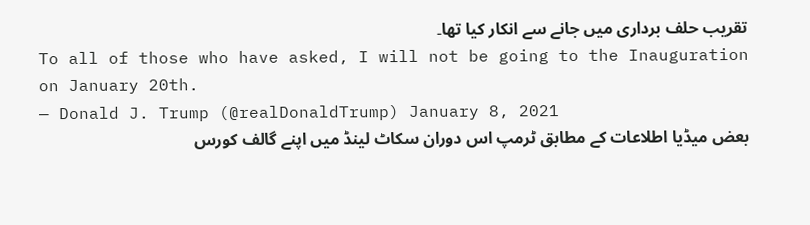تقریب حلف برداری میں جانے سے انکار کیا تھا۔
To all of those who have asked, I will not be going to the Inauguration on January 20th.
— Donald J. Trump (@realDonaldTrump) January 8, 2021
بعض میڈیا اطلاعات کے مطابق ٹرمپ اس دوران سکاٹ لینڈ میں اپنے گالف کورس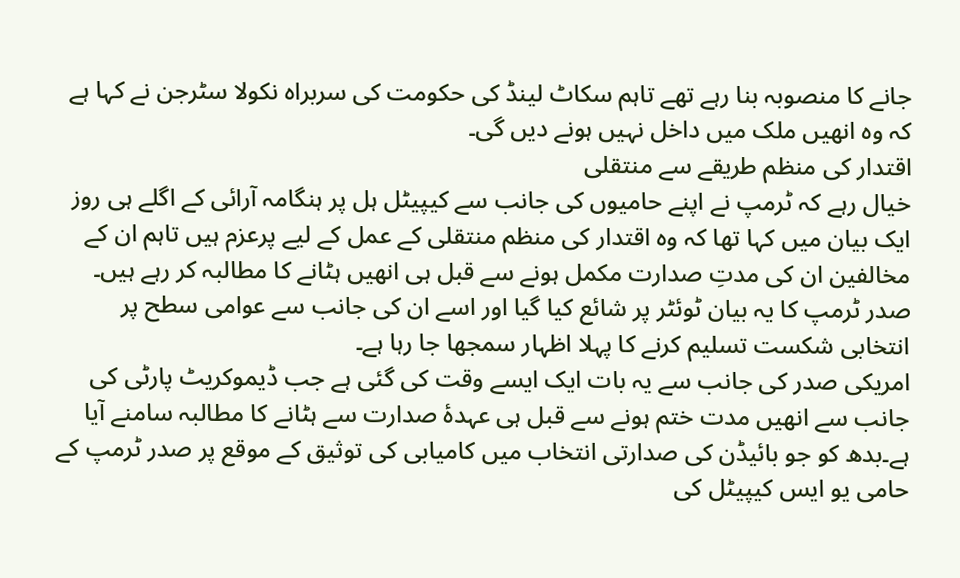جانے کا منصوبہ بنا رہے تھے تاہم سکاٹ لینڈ کی حکومت کی سربراہ نکولا سٹرجن نے کہا ہے کہ وہ انھیں ملک میں داخل نہیں ہونے دیں گی۔
اقتدار کی منظم طریقے سے منتقلی
خیال رہے کہ ٹرمپ نے اپنے حامیوں کی جانب سے کیپیٹل ہل پر ہنگامہ آرائی کے اگلے ہی روز ایک بیان میں کہا تھا کہ وہ اقتدار کی منظم منتقلی کے عمل کے لیے پرعزم ہیں تاہم ان کے مخالفین ان کی مدتِ صدارت مکمل ہونے سے قبل ہی انھیں ہٹانے کا مطالبہ کر رہے ہیں۔
صدر ٹرمپ کا یہ بیان ٹوئٹر پر شائع کیا گیا اور اسے ان کی جانب سے عوامی سطح پر انتخابی شکست تسلیم کرنے کا پہلا اظہار سمجھا جا رہا ہے۔
امریکی صدر کی جانب سے یہ بات ایک ایسے وقت کی گئی ہے جب ڈیموکریٹ پارٹی کی جانب سے انھیں مدت ختم ہونے سے قبل ہی عہدۂ صدارت سے ہٹانے کا مطالبہ سامنے آیا ہے۔بدھ کو جو بائیڈن کی صدارتی انتخاب میں کامیابی کی توثیق کے موقع پر صدر ٹرمپ کے حامی یو ایس کیپیٹل کی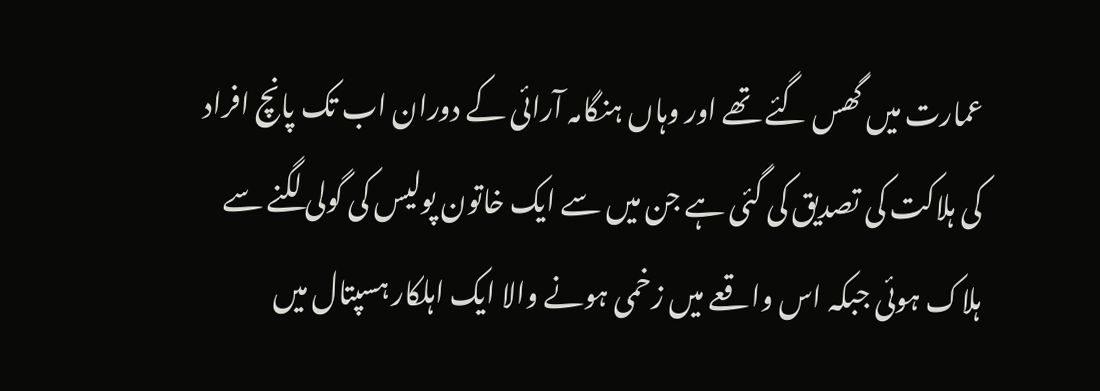عمارت میں گھس گئے تھے اور وہاں ہنگامہ آرائی کے دوران اب تک پانچ افراد کی ہلاکت کی تصدیق کی گئی ہے جن میں سے ایک خاتون پولیس کی گولی لگنے سے ہلاک ہوئی جبکہ اس واقعے میں زخمی ہونے والا ایک اہلکار ہسپتال میں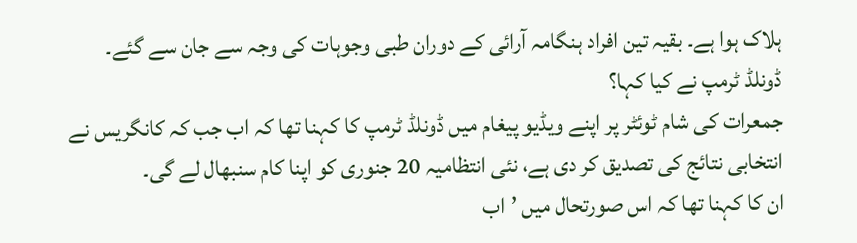ہلاک ہوا ہے۔ بقیہ تین افراد ہنگامہ آرائی کے دوران طبی وجوہات کی وجہ سے جان سے گئے۔
ڈونلڈ ٹرمپ نے کیا کہا؟
جمعرات کی شام ٹوئٹر پر اپنے ویڈیو پیغام میں ڈونلڈ ٹرمپ کا کہنا تھا کہ اب جب کہ کانگریس نے انتخابی نتائج کی تصدیق کر دی ہے، نئی انتظامیہ 20 جنوری کو اپنا کام سنبھال لے گی۔
ان کا کہنا تھا کہ اس صورتحال میں ’اب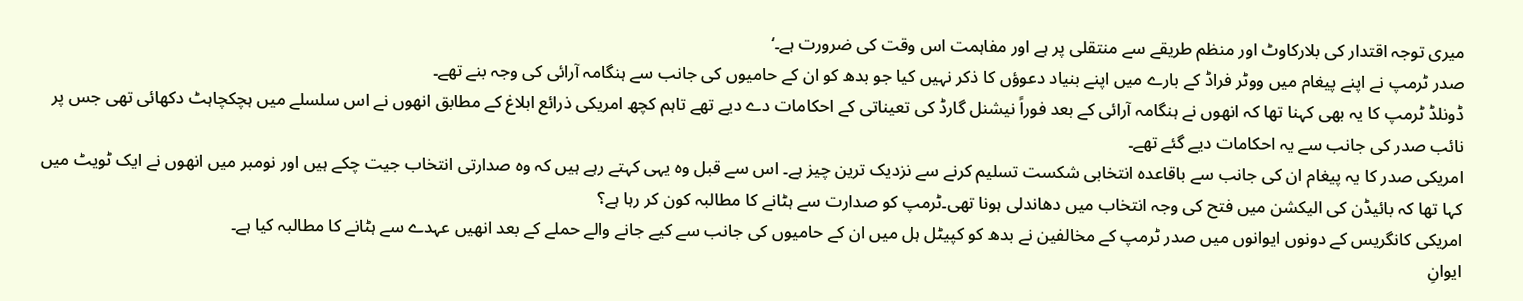میری توجہ اقتدار کی بلارکاوٹ اور منظم طریقے سے منتقلی پر ہے اور مفاہمت اس وقت کی ضرورت ہے۔‘
صدر ٹرمپ نے اپنے پیغام میں ووٹر فراڈ کے بارے میں اپنے بنیاد دعوؤں کا ذکر نہیں کیا جو بدھ کو ان کے حامیوں کی جانب سے ہنگامہ آرائی کی وجہ بنے تھے۔
ڈونلڈ ٹرمپ کا یہ بھی کہنا تھا کہ انھوں نے ہنگامہ آرائی کے بعد فوراً نیشنل گارڈ کی تعیناتی کے احکامات دے دیے تھے تاہم کچھ امریکی ذرائع ابلاغ کے مطابق انھوں نے اس سلسلے میں ہچکچاہٹ دکھائی تھی جس پر نائب صدر کی جانب سے یہ احکامات دیے گئے تھے۔
امریکی صدر کا یہ پیغام ان کی جانب سے باقاعدہ انتخابی شکست تسلیم کرنے سے نزدیک ترین چیز ہے۔ اس سے قبل وہ یہی کہتے رہے ہیں کہ وہ صدارتی انتخاب جیت چکے ہیں اور نومبر میں انھوں نے ایک ٹویٹ میں کہا تھا کہ بائیڈن کی الیکشن میں فتح کی وجہ انتخاب میں دھاندلی ہونا تھی۔ٹرمپ کو صدارت سے ہٹانے کا مطالبہ کون کر رہا ہے؟
امریکی کانگریس کے دونوں ایوانوں میں صدر ٹرمپ کے مخالفین نے بدھ کو کپیٹل ہل میں ان کے حامیوں کی جانب سے کیے جانے والے حملے کے بعد انھیں عہدے سے ہٹانے کا مطالبہ کیا ہے۔
ایوانِ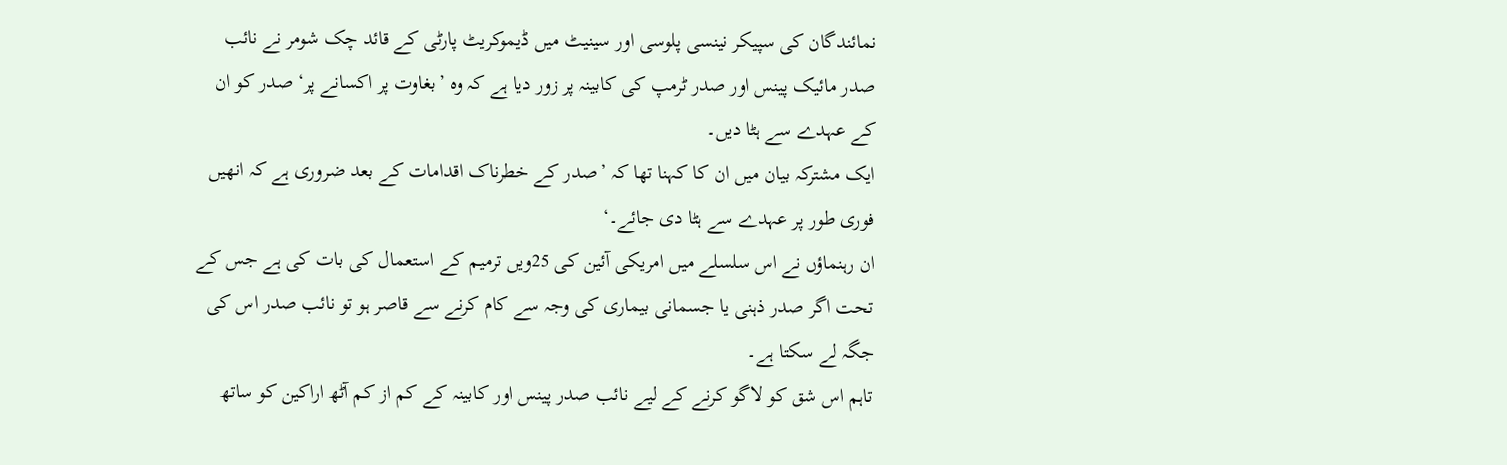نمائندگان کی سپیکر نینسی پلوسی اور سینیٹ میں ڈیموکریٹ پارٹی کے قائد چک شومر نے نائب صدر مائیک پینس اور صدر ٹرمپ کی کابینہ پر زور دیا ہے کہ وہ ’بغاوت پر اکسانے پر‘ صدر کو ان کے عہدے سے ہٹا دیں۔
ایک مشترکہ بیان میں ان کا کہنا تھا کہ ’صدر کے خطرناک اقدامات کے بعد ضروری ہے کہ انھیں فوری طور پر عہدے سے ہٹا دی جائے۔‘
ان رہنماؤں نے اس سلسلے میں امریکی آئین کی 25ویں ترمیم کے استعمال کی بات کی ہے جس کے تحت اگر صدر ذہنی یا جسمانی بیماری کی وجہ سے کام کرنے سے قاصر ہو تو نائب صدر اس کی جگہ لے سکتا ہے۔
تاہم اس شق کو لاگو کرنے کے لیے نائب صدر پینس اور کابینہ کے کم از کم آٹھ اراکین کو ساتھ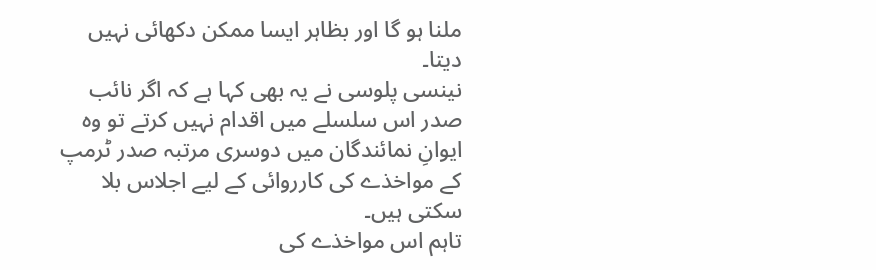ملنا ہو گا اور بظاہر ایسا ممکن دکھائی نہیں دیتا۔
نینسی پلوسی نے یہ بھی کہا ہے کہ اگر نائب صدر اس سلسلے میں اقدام نہیں کرتے تو وہ ایوانِ نمائندگان میں دوسری مرتبہ صدر ٹرمپ کے مواخذے کی کارروائی کے لیے اجلاس بلا سکتی ہیں۔
تاہم اس مواخذے کی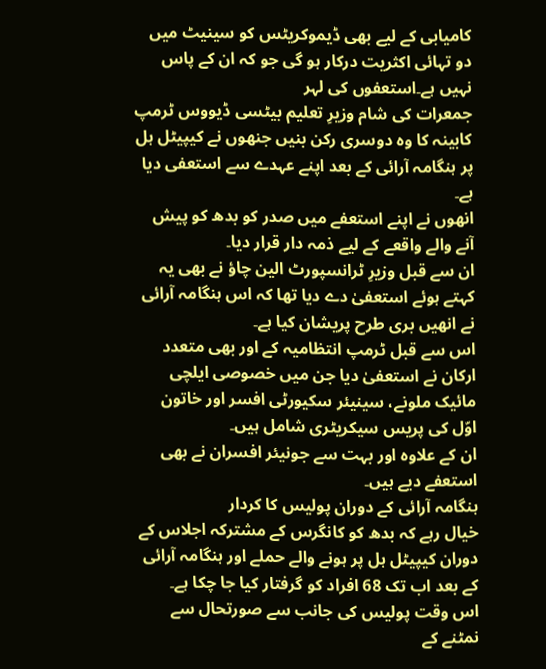کامیابی کے لیے بھی ڈیموکریٹس کو سینیٹ میں دو تہائی اکثریت درکار ہو گی جو کہ ان کے پاس نہیں ہے۔استعفوں کی لہر
جمعرات کی شام وزیرِ تعلیم بیٹسی ڈیووس ٹرمپ کابینہ کا وہ دوسری رکن بنیں جنھوں نے کیپیٹل ہل پر ہنگامہ آرائی کے بعد اپنے عہدے سے استعفی دیا ہے۔
انھوں نے اپنے استعفے میں صدر کو بدھ کو پیش آنے والے واقعے کے لیے ذمہ دار قرار دیا۔
ان سے قبل وزیرِ ٹرانسپورٹ الین چاؤ نے بھی یہ کہتے ہوئے استعفیٰ دے دیا تھا کہ اس ہنگامہ آرائی نے انھیں بری طرح پریشان کیا ہے۔
اس سے قبل ٹرمپ انتظامیہ کے اور بھی متعدد ارکان نے استعفیٰ دیا جن میں خصوصی ایلچی مائیک ملونے، سینیئر سکیورٹی افسر اور خاتون اوّل کی پریس سیکریٹری شامل ہیں۔
ان کے علاوہ اور بہت سے جونیئر افسران نے بھی استعفے دیے ہیں۔
ہنگامہ آرائی کے دوران پولیس کا کردار
خیال رہے کہ بدھ کو کانگرس کے مشترکہ اجلاس کے دوران کیپیٹل ہل پر ہونے والے حملے اور ہنگامہ آرائی کے بعد اب تک 68 افراد کو گرفتار کیا جا چکا ہے۔
اس وقت پولیس کی جانب سے صورتحال سے نمٹنے کے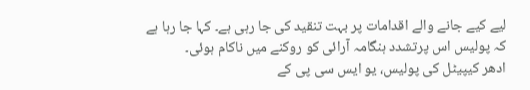لیے کیے جانے والے اقدامات پر بہت تنقید کی جا رہی ہے۔ کہا جا رہا ہے کہ پولیس اس پرتشدد ہنگامہ آرائی کو روکنے میں ناکام ہوئی۔
ادھر کیپیٹل کی پولیس، یو ایس سی پی کے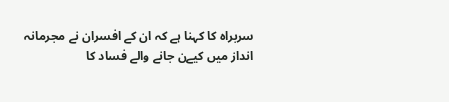سربراہ کا کہنا ہے کہ ان کے افسران نے مجرمانہ انداز میں کیےن جانے والے فساد کا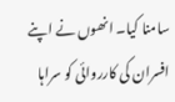سامنا کیا۔ انھوں نے اپنے افسران کی کارروائی کو سراہا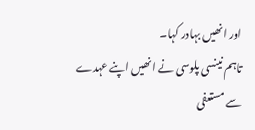اور انھیں بہادر کہا۔
تاہم نینسی پلوسی نے انھیں اپنے عہدے سے مستعفی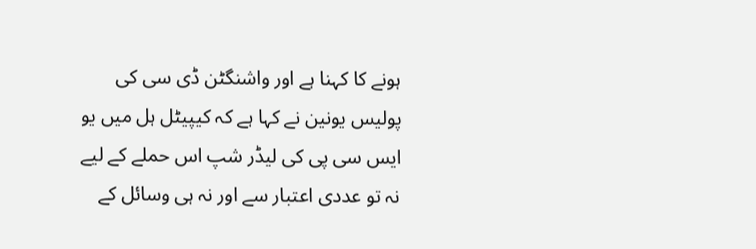ہونے کا کہنا ہے اور واشنگٹن ڈی سی کی پولیس یونین نے کہا ہے کہ کیپیٹل ہل میں یو ایس سی پی کی لیڈر شپ اس حملے کے لیے نہ تو عددی اعتبار سے اور نہ ہی وسائل کے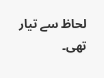لحاظ سے تیار تھی۔